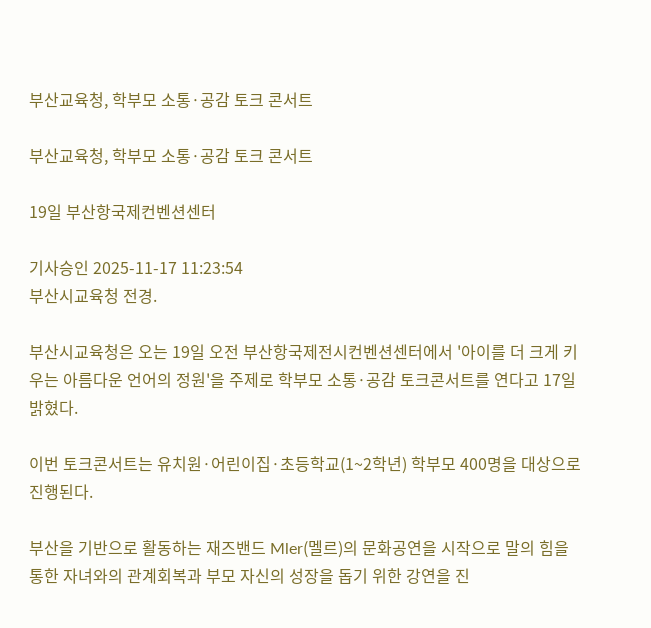부산교육청, 학부모 소통·공감 토크 콘서트

부산교육청, 학부모 소통·공감 토크 콘서트

19일 부산항국제컨벤션센터

기사승인 2025-11-17 11:23:54
부산시교육청 전경.

부산시교육청은 오는 19일 오전 부산항국제전시컨벤션센터에서 '아이를 더 크게 키우는 아름다운 언어의 정원'을 주제로 학부모 소통·공감 토크콘서트를 연다고 17일 밝혔다.

이번 토크콘서트는 유치원·어린이집·초등학교(1~2학년) 학부모 400명을 대상으로 진행된다.

부산을 기반으로 활동하는 재즈밴드 Mler(멜르)의 문화공연을 시작으로 말의 힘을 통한 자녀와의 관계회복과 부모 자신의 성장을 돕기 위한 강연을 진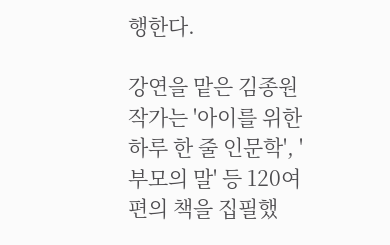행한다.

강연을 맡은 김종원 작가는 '아이를 위한 하루 한 줄 인문학', '부모의 말' 등 120여 편의 책을 집필했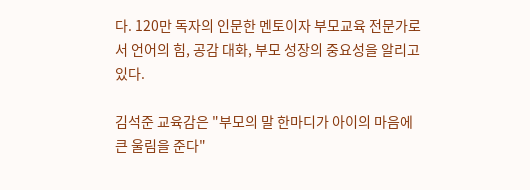다. 120만 독자의 인문한 멘토이자 부모교육 전문가로서 언어의 힘, 공감 대화, 부모 성장의 중요성을 알리고 있다.

김석준 교육감은 "부모의 말 한마디가 아이의 마음에 큰 울림을 준다"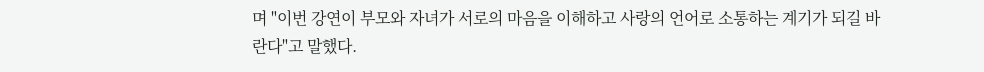며 "이번 강연이 부모와 자녀가 서로의 마음을 이해하고 사랑의 언어로 소통하는 계기가 되길 바란다"고 말했다.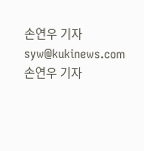손연우 기자
syw@kukinews.com
손연우 기자